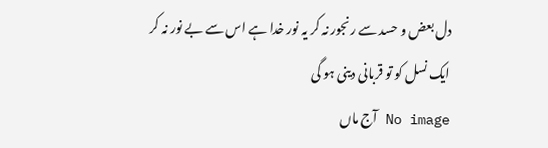دل بعض و حسد سے رنجور نہ کر یہ نور خدا ہے اس سے بے نور نہ کر
ایک نسل کو تو قربانی دینی ہو گی
No image آج ماں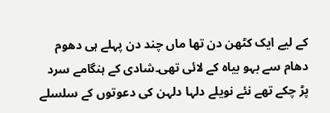کے لیے ایک کٹھن دن تھا ماں چند دن پہلے ہی دھوم دھام سے بہو بیاہ کے لائی تھی۔شادی کے ہنگامے سرد پڑ چکے تھے نئے نویلے دلہا دلہن کی دعوتوں کے سلسلے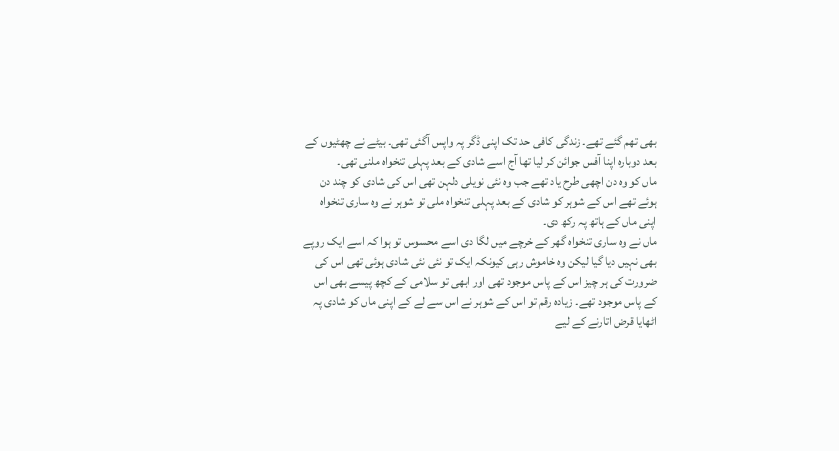بھی تھم گئے تھے۔ زندگی کافی حد تک اپنی ڈگر پہ واپس آگئی تھی۔ بیٹے نے چھٹیوں کے بعد دوبارہ اپنا آفس جوائن کر لیا تھا آج اسے شادی کے بعد پہلی تنخواہ ملنی تھی۔
ماں کو وہ دن اچھی طرح یاد تھے جب وہ نئی نویلی دلہن تھی اس کی شادی کو چند دن ہوئے تھے اس کے شوہر کو شادی کے بعد پہلی تنخواہ ملی تو شوہر نے وہ ساری تنخواہ اپنی ماں کے ہاتھ پہ رکھ دی۔
ماں نے وہ ساری تنخواہ گھر کے خرچے میں لگا دی اسے محسوس تو ہوا کہ اسے ایک روپے بھی نہیں دیا گیا لیکن وہ خاموش رہی کیونکہ ایک تو نئی نئی شادی ہوئی تھی اس کی ضرورت کی ہر چیز اس کے پاس موجود تھی اور ابھی تو سلامی کے کچھ پیسے بھی اس کے پاس موجود تھے۔ زیادہ رقم تو اس کے شوہر نے اس سے لے کے اپنی ماں کو شادی پہ اٹھایا قرض اتارنے کے لیے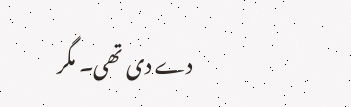دے دی تھی۔ مگر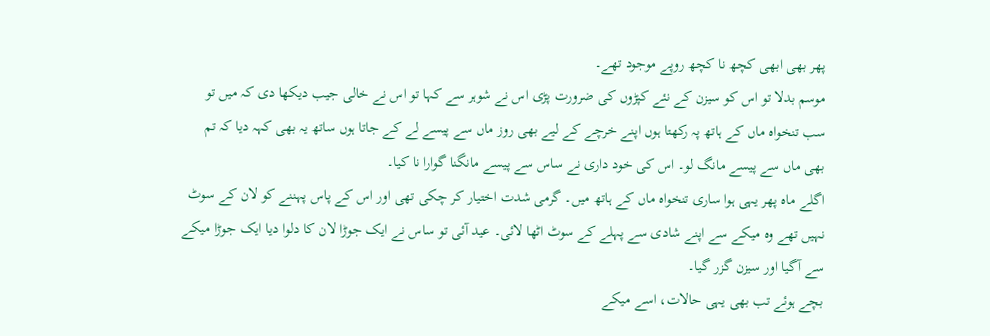پھر بھی ابھی کچھ نا کچھ روپے موجود تھے۔
موسم بدلا تو اس کو سیزن کے نئے کپڑوں کی ضرورت پڑی اس نے شوہر سے کہا تو اس نے خالی جیب دیکھا دی کہ میں تو سب تنخواہ ماں کے ہاتھ پہ رکھتا ہوں اپنے خرچے کے لیے بھی روز ماں سے پیسے لے کے جاتا ہوں ساتھ یہ بھی کہہ دیا کہ تم بھی ماں سے پیسے مانگ لو۔ اس کی خود داری نے ساس سے پیسے مانگنا گوارا نا کیا۔
اگلے ماہ پھر یہی ہوا ساری تنخواہ ماں کے ہاتھ میں۔ گرمی شدت اختیار کر چکی تھی اور اس کے پاس پہننے کو لان کے سوٹ نہیں تھے وہ میکے سے اپنے شادی سے پہلے کے سوٹ اٹھا لائی۔ عید آئی تو ساس نے ایک جوڑا لان کا دلوا دیا ایک جوڑا میکے سے آگیا اور سیزن گزر گیا۔
بچے ہوئے تب بھی یہی حالات، اسے میکے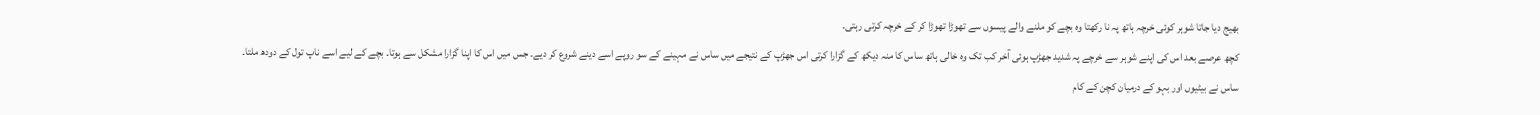بھیج دیا جاتا شوہر کوئی خرچہ ہاتھ پہ نا رکھتا وہ بچے کو ملنے والے پیسوں سے تھوڑا تھوڑا کر کے خرچہ کرتی رہتی۔
کچھ عرصے بعد اس کی اپنے شوہر سے خرچے پہ شدید جھڑپ ہوئی آخر کب تک وہ خالی ہاتھ ساس کا منہ دیکھ کے گزارا کرتی اس جھڑپ کے نتیجے میں ساس نے مہینے کے سو روپے اسے دینے شروع کر دیے۔ جس میں اس کا اپنا گزارا مشکل سے ہوتا۔ بچے کے لیے اسے ناپ تول کے دودھ ملتا۔
ساس نے بیٹیوں اور بہو کے درمیان کچن کے کام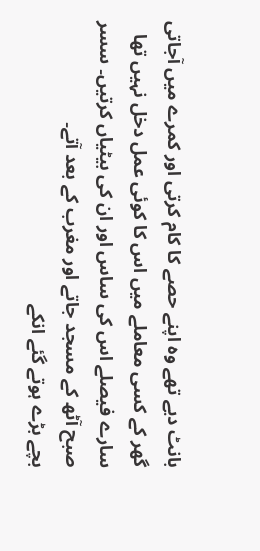بانٹ دیے تھے وہ اپنے حصے کا کام کرتی اور کمرے میں آجاتی گھر کے کسی معاملے میں اس کا کوئی عمل دخل نہیں تھا سارے فیصلے اس کی ساس اور ان کی بیٹیاں کرتیں۔ سسر صبح آٹھ کے مسجد جاتے اور مغرب کے بعد آتے۔
بچے بڑے ہوتے گئے انکے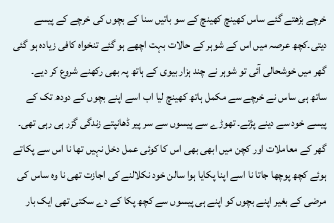خرچے بڑھتے گئے ساس کھینچ کھینچ کے سو باتیں سنا کے بچوں کی خرچے کے پیسے دیتی۔کچھ عرصہ میں اس کے شوہر کے حالات بہت اچھے ہو گئے تنخواہ کافی زیادہ ہو گئی گھر میں خوشحالی آئی تو شوہر نے چند ہزار بیوی کے ہاتھ پہ بھی رکھنے شروع کر دیے۔
ساتھ ہی ساس نے خرچے سے مکمل ہاتھ کھینچ لیا اب اسے اپنے بچوں کے دودھ تک کے پیسے خود سے دینے پڑتے۔ تھوڑے سے پیسوں سے سر پیر ڈھانپتے زندگی گزر ہی رہی تھی۔
گھر کے معاملات اور کچن میں ابھی بھی اس کا کوئی عمل دخل نہیں تھا نا اس سے پکاتے ہوئے کچھ پوچھا جاتا نا اسے اپنا پکایا ہوا سالن خود نکلالنے کی اجازت تھی نا وہ ساس کی مرضی کے بغیر اپنے بچوں کو اپنے ہی پیسوں سے کچھ پکا کے دے سکتی تھی ایک بار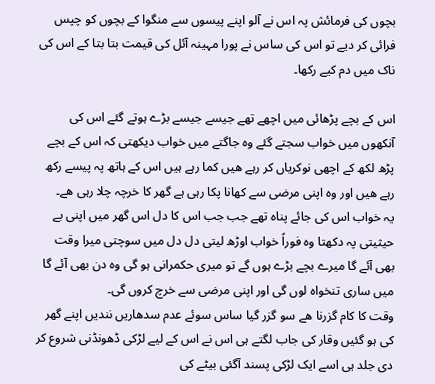بچوں کی فرمائش پہ اس نے آلو اپنے پیسوں سے منگوا کے بچوں کو چپس فرائی کر دیے تو اس کی ساس نے پورا مہینہ آئل کی قیمت بتا بتا کے اس کی ناک میں دم کیے رکھا۔

اس کے بچے پڑھائی میں اچھے تھے جیسے جیسے بڑے ہوتے گئے اس کی آنکھوں میں خواب سجتے گئے وہ جاگتے میں خواب دیکھتی کہ اس کے بچے پڑھ لکھ کے اچھی نوکریاں کر رہے ھیں کما رہے ہیں اس کے ہاتھ پہ پیسے رکھ رہے ھیں اور وہ اپنی مرضی سے کھانا پکا رہی ہے گھر کا خرچہ چلا رہی ھے۔
یہ خواب اس کی جائے پناہ تھے جب جب اس کا دل اس گھر میں اپنی بے حیثیتی پہ دکھتا وہ فوراً خواب اوڑھ لیتی دل دل میں سوچتی میرا وقت بھی آئے گا میرے بچے بڑے ہوں گے تو میری حکمرانی ہو گی وہ دن بھی آئے گا میں ساری تنخواہ لوں گی اور اپنی مرضی سے خرچ کروں گی۔
وقت کا کام گزرنا ھے سو گزر گیا ساس سوئے عدم سدھاریں نندیں اپنے گھر کی ہو گئیں وقار کی جاب لگتے ہی اس نے اس کے لیے لڑکی ڈھونڈنی شروع کر دی جلد ہی اسے ایک لڑکی پسند آگئی بیٹے کی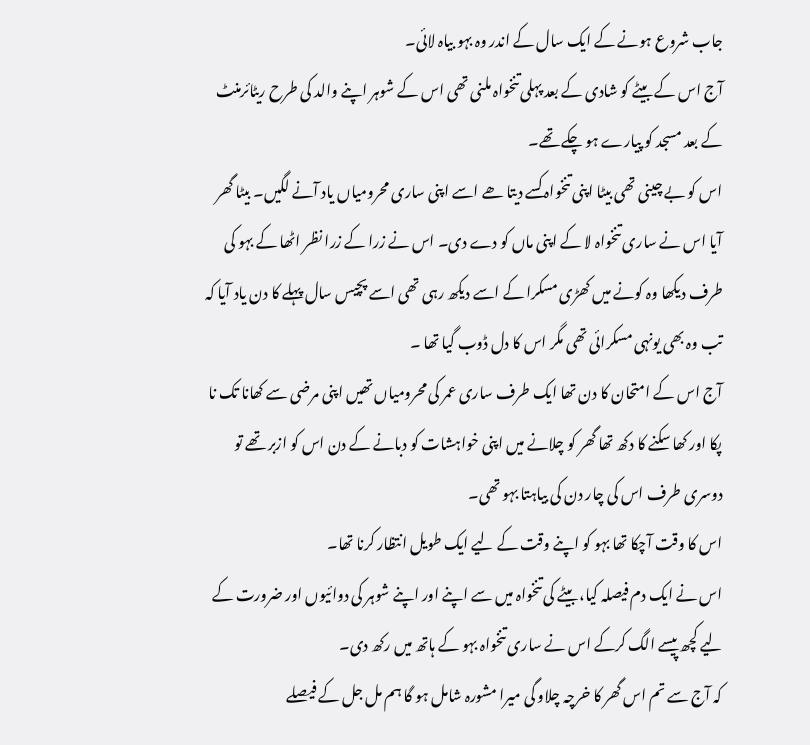جاب شروع ہونے کے ایک سال کے اندر وہ بہو بیاہ لائی۔
آج اس کے بیٹے کو شادی کے بعد پہلی تنخواہ ملنی تھی اس کے شوہر اپنے والد کی طرح ریٹائرمنٹ کے بعد مسجد کو پیارے ہو چکے تھے۔
اس کو بے چینی تھی بیٹا اپنی تنخواہ کسے دیتا ھے اسے اپنی ساری محرومیاں یاد آنے لگیں۔ بیٹا گھر آیا اس نے ساری تنخواہ لا کے اپنی ماں کو دے دی۔ اس نے زرا کے زرا نظر اٹھا کے بہو کی طرف دیکھا وہ کونے میں کھڑی مسکرا کے اسے دیکھ رہی تھی اسے پچیس سال پہلے کا دن یاد آیا کہ تب وہ بھی یونہی مسکرائی تھی مگر اس کا دل ڈوب گیا تھا ۔
آج اس کے امتحان کا دن تھا ایک طرف ساری عمر کی محرومیاں تھیں اپنی مرضی سے کھانا تک نا پکا اور کھا سکنے کا دکھ تھا گھر کو چلانے میں اپنی خواہشات کو دبانے کے دن اس کو ازبر تھے تو دوسری طرف اس کی چار دن کی بیاہتا بہو تھی۔
اس کا وقت آچکا تھا بہو کو اپنے وقت کے لیے ایک طویل انتظار کرنا تھا۔
اس نے ایک دم فیصلہ کیا، بیٹے کی تنخواہ میں سے اپنے اور اپنے شوہر کی دوائیوں اور ضرورت کے لیے کچھ پیسے الگ کرکے اس نے ساری تنخواہ بہو کے ہاتھ میں رکھ دی۔
کہ آج سے تم اس گھر کا خرچہ چلاو گی میرا مشورہ شامل ہو گا ہم مل جل کے فیصلے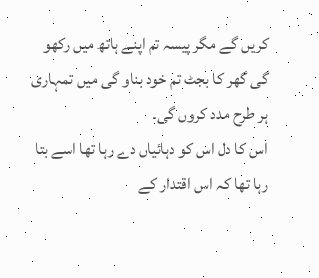کریں گے مگر پیسہ تم اپنے ہاتھ میں رکھو گی گھر کا بجٹ تم خود بناو گی میں تمہاری ہر طرح مدد کروں گی۔
اس کا دل اس کو دہائیاں دے رہا تھا اسے بتا رہا تھا کہ اس اقتدار کے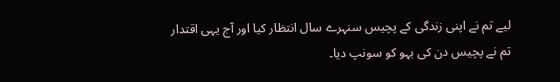لیے تم نے اپنی زندگی کے پچیس سنہرے سال انتظار کیا اور آج یہی اقتدار تم نے پچیس دن کی بہو کو سونپ دیا۔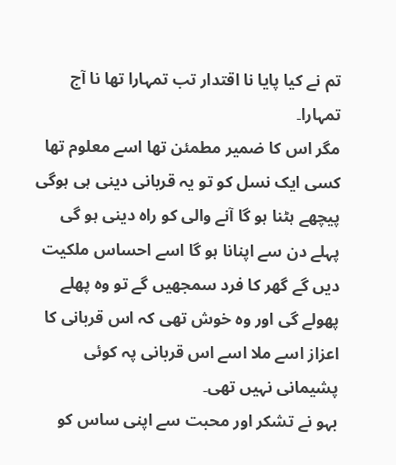تم نے کیا پایا نا اقتدار تب تمہارا تھا نا آج تمہارا۔
مگر اس کا ضمیر مطمئن تھا اسے معلوم تھا کسی ایک نسل کو تو یہ قربانی دینی ہی ہوگی پیچھے ہٹنا ہو گا آنے والی کو راہ دینی ہو گی پہلے دن سے اپنانا ہو گا اسے احساس ملکیت دیں گے گھر کا فرد سمجھیں گے تو وہ پھلے پھولے گی اور وہ خوش تھی کہ اس قربانی کا اعزاز اسے ملا اسے اس قربانی پہ کوئی پشیمانی نہیں تھی۔
بہو نے تشکر اور محبت سے اپنی ساس کو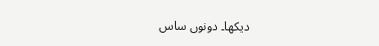دیکھا۔ دونوں ساس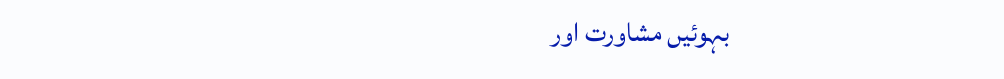بہوئیں مشاورت اور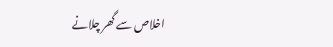اخلاص سے گھر چلانے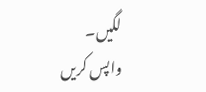لگیں۔
واپس کریں